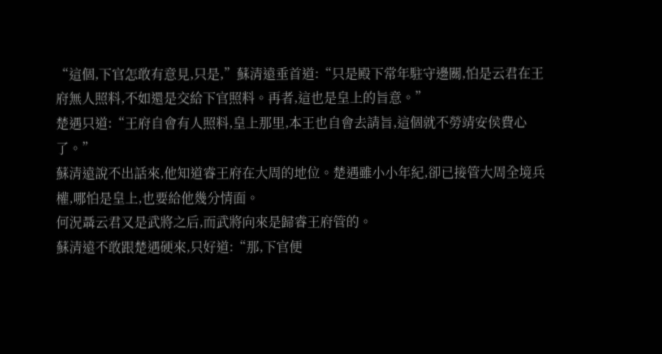“這個,下官怎敢有意見,只是,”蘇清遠垂首道:“只是殿下常年駐守邊關,怕是云君在王府無人照料,不如還是交給下官照料。再者,這也是皇上的旨意。”
楚遇只道:“王府自會有人照料,皇上那里,本王也自會去請旨,這個就不勞靖安侯費心了。”
蘇清遠說不出話來,他知道睿王府在大周的地位。楚遇雖小小年紀,卻已接管大周全境兵權,哪怕是皇上,也要給他幾分情面。
何況聶云君又是武將之后,而武將向來是歸睿王府管的。
蘇清遠不敢跟楚遇硬來,只好道:“那,下官便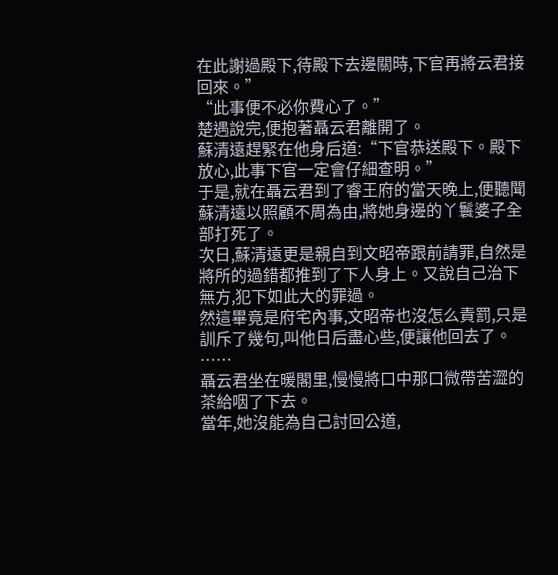在此謝過殿下,待殿下去邊關時,下官再將云君接回來。”
“此事便不必你費心了。”
楚遇說完,便抱著聶云君離開了。
蘇清遠趕緊在他身后道:“下官恭送殿下。殿下放心,此事下官一定會仔細查明。”
于是,就在聶云君到了睿王府的當天晚上,便聽聞蘇清遠以照顧不周為由,將她身邊的丫鬟婆子全部打死了。
次日,蘇清遠更是親自到文昭帝跟前請罪,自然是將所的過錯都推到了下人身上。又說自己治下無方,犯下如此大的罪過。
然這畢竟是府宅內事,文昭帝也沒怎么責罰,只是訓斥了幾句,叫他日后盡心些,便讓他回去了。
……
聶云君坐在暖閣里,慢慢將口中那口微帶苦澀的茶給咽了下去。
當年,她沒能為自己討回公道,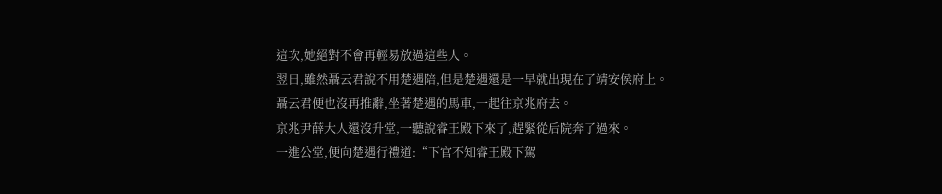這次,她絕對不會再輕易放過這些人。
翌日,雖然聶云君說不用楚遇陪,但是楚遇還是一早就出現在了靖安侯府上。
聶云君便也沒再推辭,坐著楚遇的馬車,一起往京兆府去。
京兆尹薛大人還沒升堂,一聽說睿王殿下來了,趕緊從后院奔了過來。
一進公堂,便向楚遇行禮道:“下官不知睿王殿下駕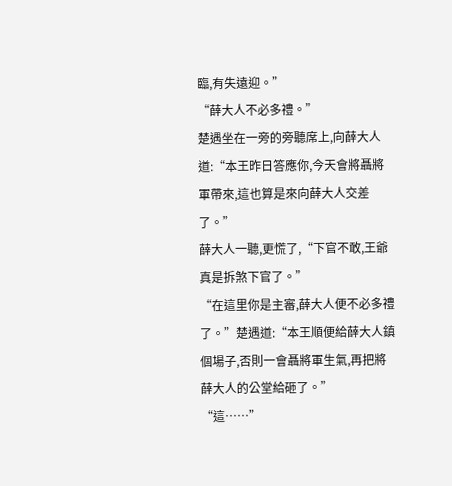臨,有失遠迎。”
“薛大人不必多禮。”
楚遇坐在一旁的旁聽席上,向薛大人道:“本王昨日答應你,今天會將聶將軍帶來,這也算是來向薛大人交差了。”
薛大人一聽,更慌了,“下官不敢,王爺真是拆煞下官了。”
“在這里你是主審,薛大人便不必多禮了。”楚遇道:“本王順便給薛大人鎮個場子,否則一會聶將軍生氣,再把將薛大人的公堂給砸了。”
“這……”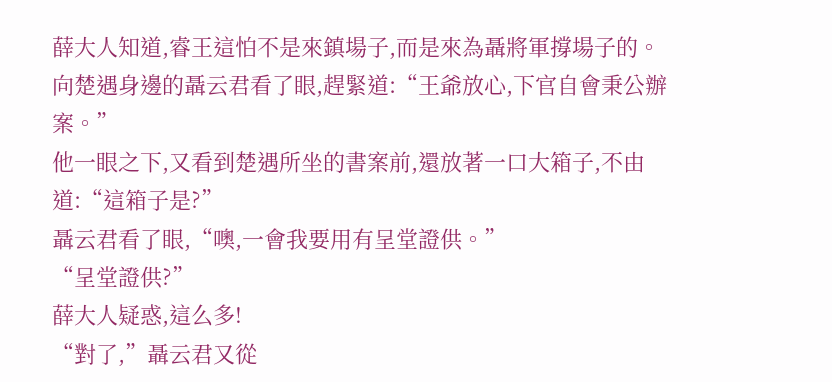薛大人知道,睿王這怕不是來鎮場子,而是來為聶將軍撐場子的。
向楚遇身邊的聶云君看了眼,趕緊道:“王爺放心,下官自會秉公辦案。”
他一眼之下,又看到楚遇所坐的書案前,還放著一口大箱子,不由道:“這箱子是?”
聶云君看了眼,“噢,一會我要用有呈堂證供。”
“呈堂證供?”
薛大人疑惑,這么多!
“對了,”聶云君又從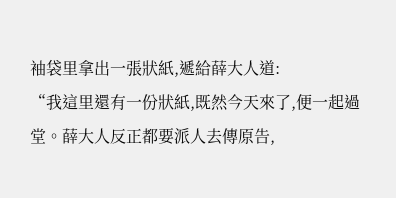袖袋里拿出一張狀紙,遞給薛大人道:
“我這里還有一份狀紙,既然今天來了,便一起過堂。薛大人反正都要派人去傳原告,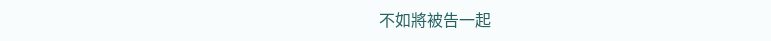不如將被告一起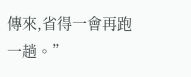傳來,省得一會再跑一趟。”